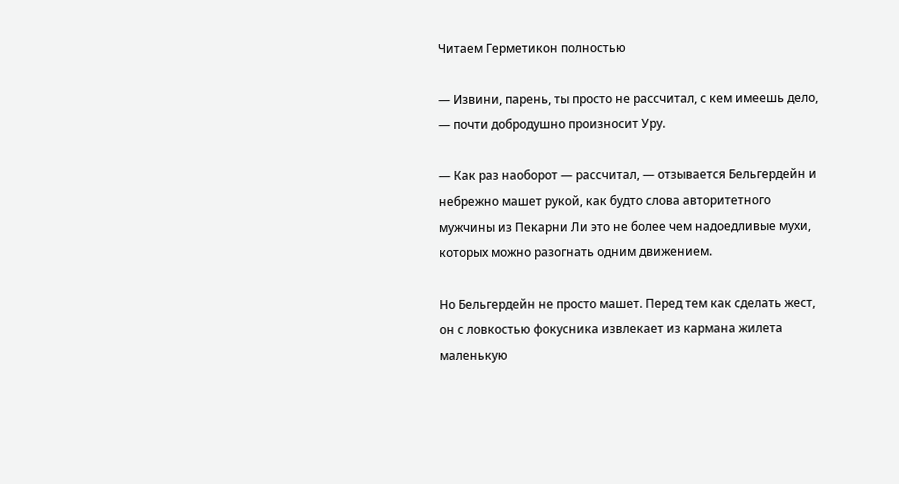Читаем Герметикон полностью

— Извини, парень, ты просто не рассчитал, с кем имеешь дело, — почти добродушно произносит Уру.

— Как раз наоборот — рассчитал, — отзывается Бельгердейн и небрежно машет рукой, как будто слова авторитетного мужчины из Пекарни Ли это не более чем надоедливые мухи, которых можно разогнать одним движением.

Но Бельгердейн не просто машет. Перед тем как сделать жест, он с ловкостью фокусника извлекает из кармана жилета маленькую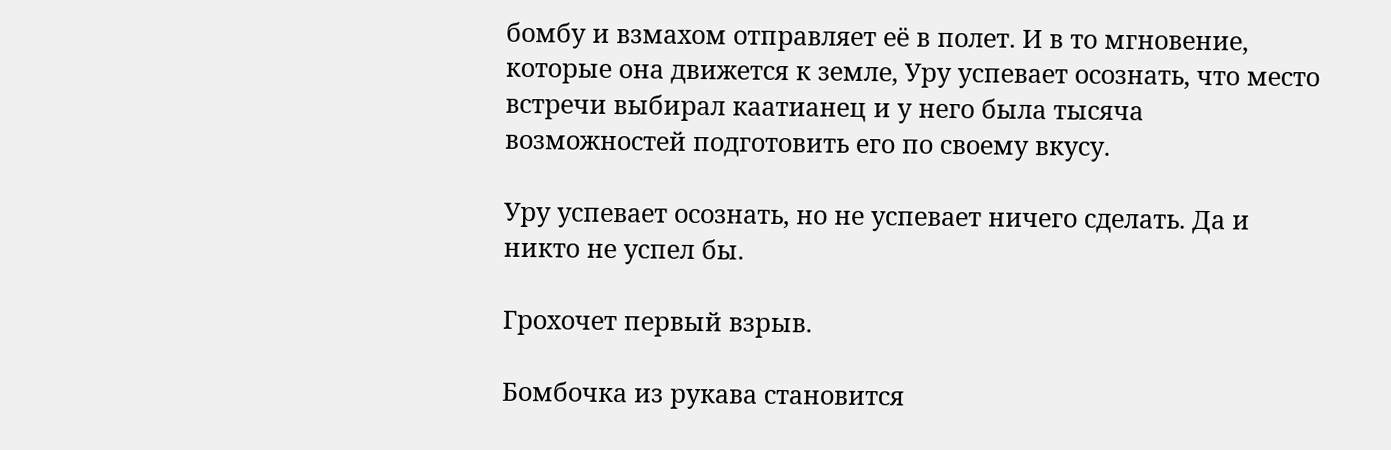бомбу и взмахом отправляет её в полет. И в то мгновение, которые она движется к земле, Уру успевает осознать, что место встречи выбирал каатианец и у него была тысяча возможностей подготовить его по своему вкусу.

Уру успевает осознать, но не успевает ничего сделать. Да и никто не успел бы.

Грохочет первый взрыв.

Бомбочка из рукава становится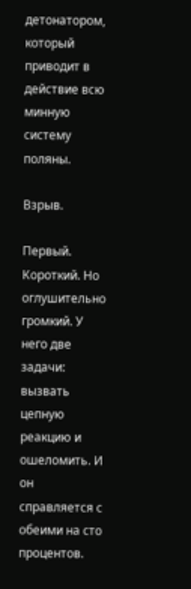детонатором, который приводит в действие всю минную систему поляны.

Взрыв.

Первый. Короткий. Но оглушительно громкий. У него две задачи: вызвать цепную реакцию и ошеломить. И он справляется с обеими на сто процентов.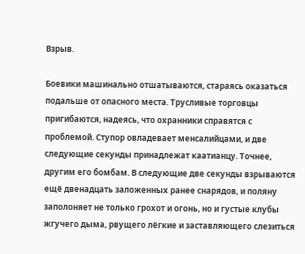Взрыв.

Боевики машинально отшатываются, стараясь оказаться подальше от опасного места. Трусливые торговцы пригибаются, надеясь, что охранники справятся с проблемой. Ступор овладевает менсалийцами, и две следующие секунды принадлежат каатианцу. Точнее, другим его бомбам. В следующие две секунды взрываются ещё двенадцать заложенных ранее снарядов, и поляну заполоняет не только грохот и огонь, но и густые клубы жгучего дыма, рвущего лёгкие и заставляющего слезиться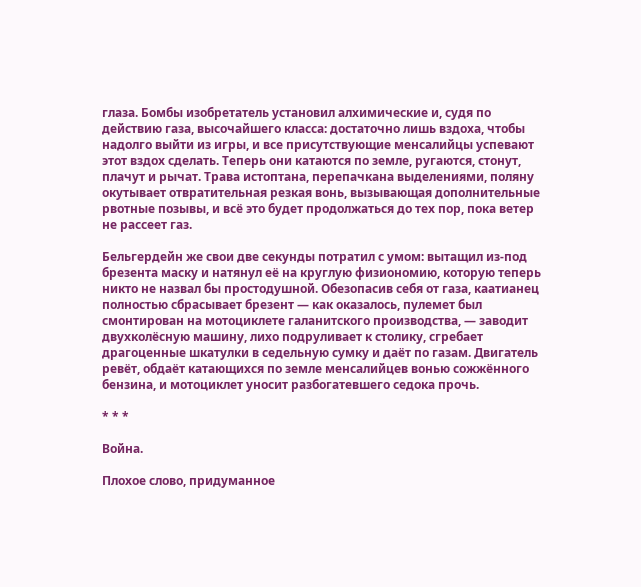глаза. Бомбы изобретатель установил алхимические и, судя по действию газа, высочайшего класса: достаточно лишь вздоха, чтобы надолго выйти из игры, и все присутствующие менсалийцы успевают этот вздох сделать. Теперь они катаются по земле, ругаются, стонут, плачут и рычат. Трава истоптана, перепачкана выделениями, поляну окутывает отвратительная резкая вонь, вызывающая дополнительные рвотные позывы, и всё это будет продолжаться до тех пор, пока ветер не рассеет газ.

Бельгердейн же свои две секунды потратил с умом: вытащил из-под брезента маску и натянул её на круглую физиономию, которую теперь никто не назвал бы простодушной. Обезопасив себя от газа, каатианец полностью сбрасывает брезент — как оказалось, пулемет был смонтирован на мотоциклете галанитского производства, — заводит двухколёсную машину, лихо подруливает к столику, сгребает драгоценные шкатулки в седельную сумку и даёт по газам. Двигатель ревёт, обдаёт катающихся по земле менсалийцев вонью сожжённого бензина, и мотоциклет уносит разбогатевшего седока прочь.

* * *

Война.

Плохое слово, придуманное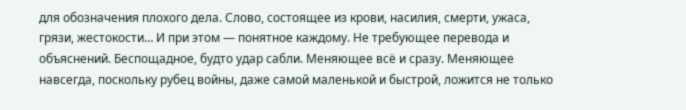для обозначения плохого дела. Слово, состоящее из крови, насилия, смерти, ужаса, грязи, жестокости… И при этом — понятное каждому. Не требующее перевода и объяснений. Беспощадное, будто удар сабли. Меняющее всё и сразу. Меняющее навсегда, поскольку рубец войны, даже самой маленькой и быстрой, ложится не только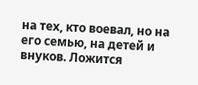на тех, кто воевал, но на его семью, на детей и внуков. Ложится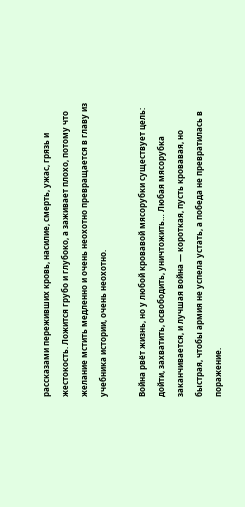рассказами переживших кровь, насилие, смерть, ужас, грязь и жестокость. Ложится грубо и глубоко, а заживает плохо, потому что желание мстить медленно и очень неохотно превращается в главу из учебника истории, очень неохотно.

Война рвёт жизнь, но у любой кровавой мясорубки существует цель: дойти, захватить, освободить, уничтожить… Любая мясорубка заканчивается, и лучшая война — короткая, пусть кровавая, но быстрая, чтобы армия не успела устать, а победа не превратилась в поражение.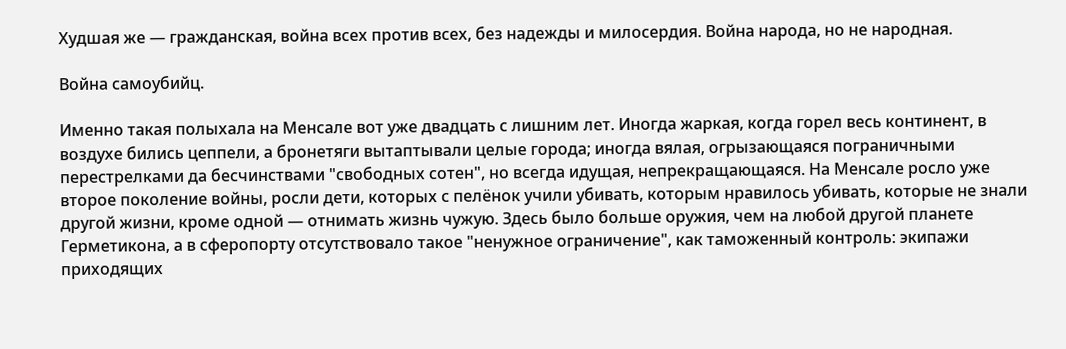Худшая же — гражданская, война всех против всех, без надежды и милосердия. Война народа, но не народная.

Война самоубийц.

Именно такая полыхала на Менсале вот уже двадцать с лишним лет. Иногда жаркая, когда горел весь континент, в воздухе бились цеппели, а бронетяги вытаптывали целые города; иногда вялая, огрызающаяся пограничными перестрелками да бесчинствами "свободных сотен", но всегда идущая, непрекращающаяся. На Менсале росло уже второе поколение войны, росли дети, которых с пелёнок учили убивать, которым нравилось убивать, которые не знали другой жизни, кроме одной — отнимать жизнь чужую. Здесь было больше оружия, чем на любой другой планете Герметикона, а в сферопорту отсутствовало такое "ненужное ограничение", как таможенный контроль: экипажи приходящих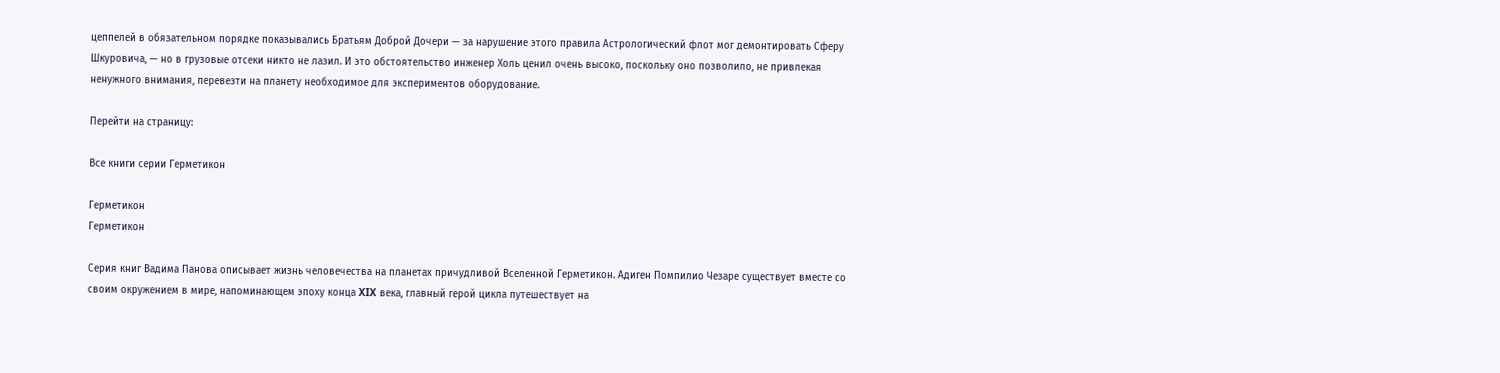цеппелей в обязательном порядке показывались Братьям Доброй Дочери — за нарушение этого правила Астрологический флот мог демонтировать Сферу Шкуровича, — но в грузовые отсеки никто не лазил. И это обстоятельство инженер Холь ценил очень высоко, поскольку оно позволило, не привлекая ненужного внимания, перевезти на планету необходимое для экспериментов оборудование.

Перейти на страницу:

Все книги серии Герметикон

Герметикон
Герметикон

Серия книг Вадима Панова описывает жизнь человечества на планетах причудливой Вселенной Герметикон. Адиген Помпилио Чезаре существует вместе со своим окружением в мире, напоминающем эпоху конца XIX века, главный герой цикла путешествует на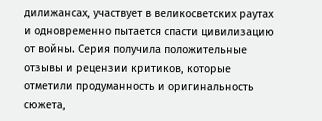дилижансах, участвует в великосветских раутах и одновременно пытается спасти цивилизацию от войны. Серия получила положительные отзывы и рецензии критиков, которые отметили продуманность и оригинальность сюжета,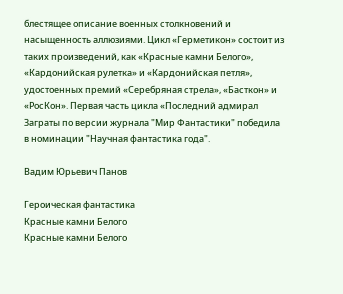блестящее описание военных столкновений и насыщенность аллюзиями. Цикл «Герметикон» состоит из таких произведений, как «Красные камни Белого», «Кардонийская рулетка» и «Кардонийская петля», удостоенных премий «Серебряная стрела», «Басткон» и «РосКон». Первая часть цикла «Последний адмирал Заграты по версии журнала "Мир Фантастики" победила в номинации "Научная фантастика года".

Вадим Юрьевич Панов

Героическая фантастика
Красные камни Белого
Красные камни Белого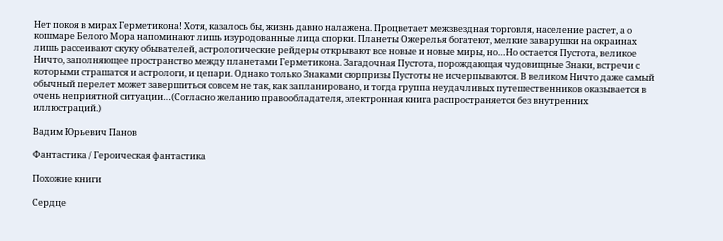Нет покоя в мирах Герметикона! Хотя, казалось бы, жизнь давно налажена. Процветает межзвездная торговля, население растет, а о кошмаре Белого Мора напоминают лишь изуродованные лица спорки. Планеты Ожерелья богатеют, мелкие заварушки на окраинах лишь рассеивают скуку обывателей, астрологические рейдеры открывают все новые и новые миры, но…Но остается Пустота, великое Ничто, заполняющее пространство между планетами Герметикона. Загадочная Пустота, порождающая чудовищные Знаки, встречи с которыми страшатся и астрологи, и цепари. Однако только Знаками сюрпризы Пустоты не исчерпываются. В великом Ничто даже самый обычный перелет может завершиться совсем не так, как запланировано, и тогда группа неудачливых путешественников оказывается в очень неприятной ситуации…(Согласно желанию правообладателя, электронная книга распространяется без внутренних иллюстраций.)

Вадим Юрьевич Панов

Фантастика / Героическая фантастика

Похожие книги

Сердце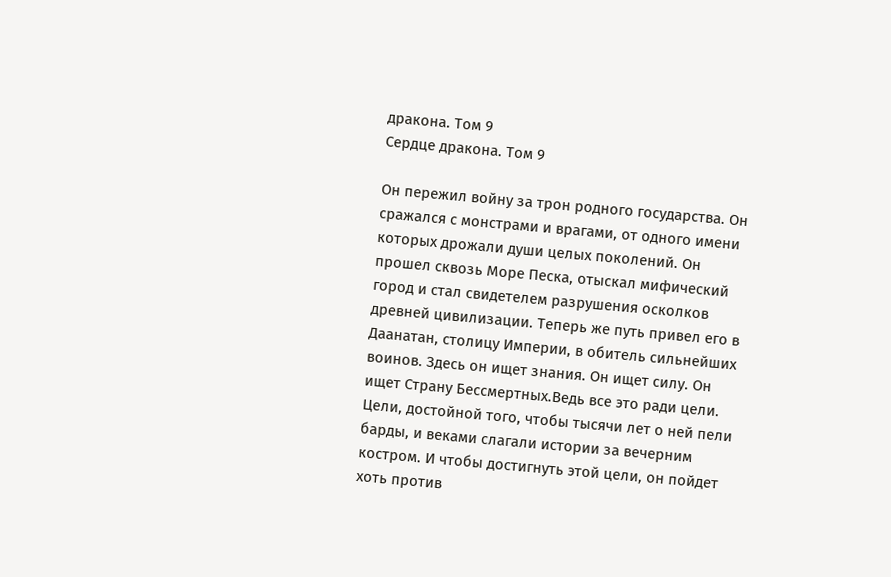дракона. Том 9
Сердце дракона. Том 9

Он пережил войну за трон родного государства. Он сражался с монстрами и врагами, от одного имени которых дрожали души целых поколений. Он прошел сквозь Море Песка, отыскал мифический город и стал свидетелем разрушения осколков древней цивилизации. Теперь же путь привел его в Даанатан, столицу Империи, в обитель сильнейших воинов. Здесь он ищет знания. Он ищет силу. Он ищет Страну Бессмертных.Ведь все это ради цели. Цели, достойной того, чтобы тысячи лет о ней пели барды, и веками слагали истории за вечерним костром. И чтобы достигнуть этой цели, он пойдет хоть против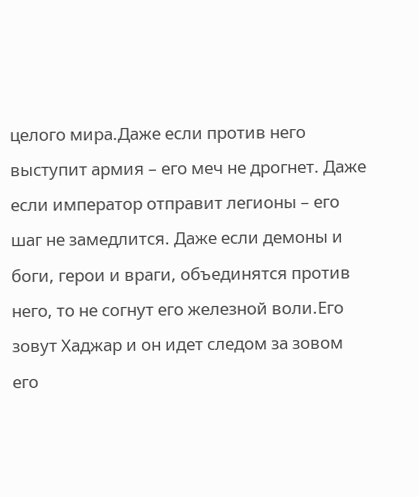целого мира.Даже если против него выступит армия – его меч не дрогнет. Даже если император отправит легионы – его шаг не замедлится. Даже если демоны и боги, герои и враги, объединятся против него, то не согнут его железной воли.Его зовут Хаджар и он идет следом за зовом его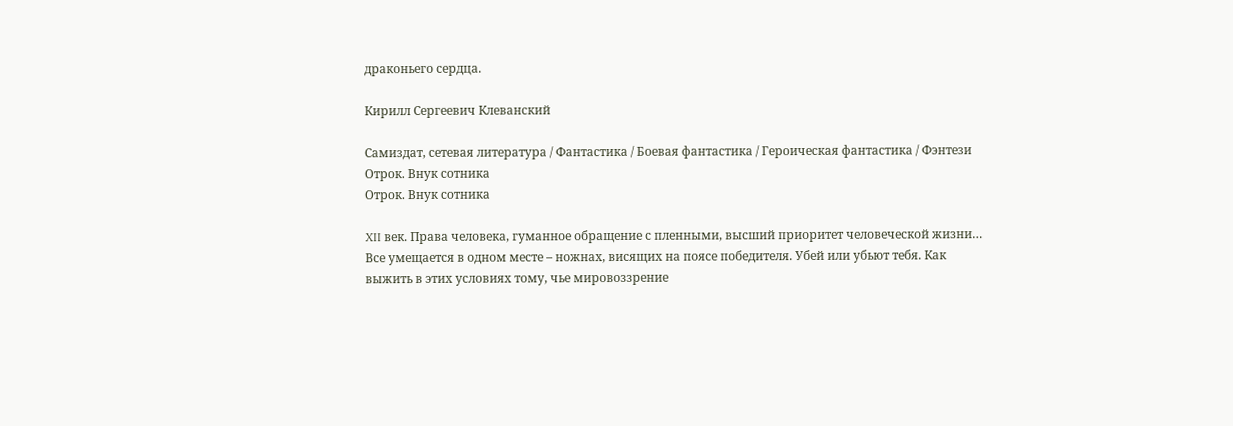драконьего сердца.

Кирилл Сергеевич Клеванский

Самиздат, сетевая литература / Фантастика / Боевая фантастика / Героическая фантастика / Фэнтези
Отрок. Внук сотника
Отрок. Внук сотника

XII век. Права человека, гуманное обращение с пленными, высший приоритет человеческой жизни… Все умещается в одном месте – ножнах, висящих на поясе победителя. Убей или убьют тебя. Как выжить в этих условиях тому, чье мировоззрение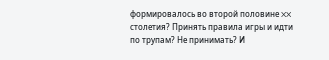формировалось во второй половине XX столетия? Принять правила игры и идти по трупам? Не принимать? И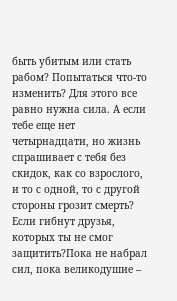быть убитым или стать рабом? Попытаться что-то изменить? Для этого все равно нужна сила. А если тебе еще нет четырнадцати, но жизнь спрашивает с тебя без скидок, как со взрослого, и то с одной, то с другой стороны грозит смерть? Если гибнут друзья, которых ты не смог защитить?Пока не набрал сил, пока великодушие –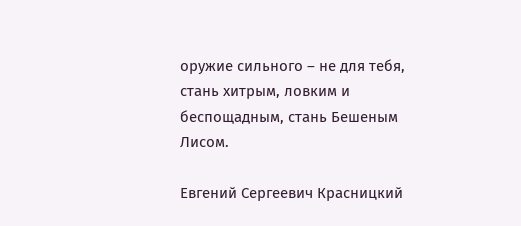оружие сильного – не для тебя, стань хитрым, ловким и беспощадным, стань Бешеным Лисом.

Евгений Сергеевич Красницкий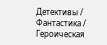Детективы / Фантастика / Героическая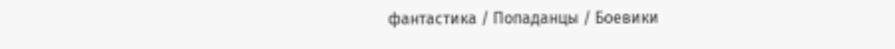фантастика / Попаданцы / Боевики